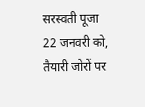सरस्वती पूजा 22 जनवरी को, तैयारी जोरों पर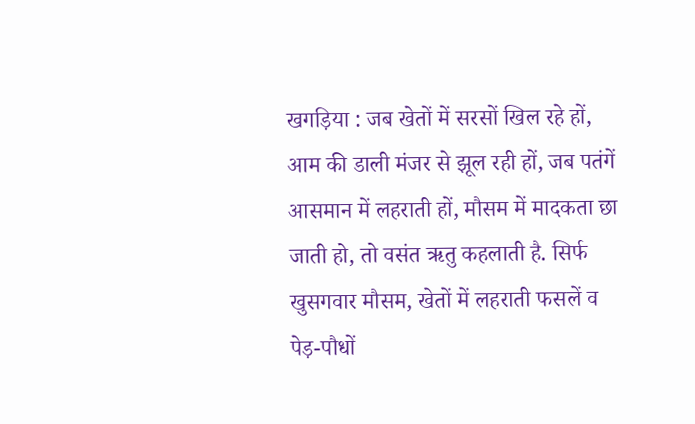खगड़िया : जब खेतों में सरसों खिल रहे हों, आम की डाली मंजर से झूल रही हों, जब पतंगें आसमान में लहराती हों, मौसम में मादकता छा जाती हो, तो वसंत ऋतु कहलाती है. सिर्फ खुसगवार मौसम, खेतों में लहराती फसलें व पेड़-पौधों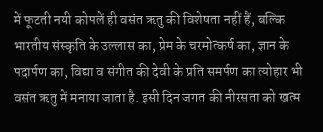में फूटती नयी कोपलें ही वसंत ऋतु की विशेषता नहीं हैं, बल्कि भारतीय संस्कृति के उल्लास का, प्रेम के चरमोत्कर्ष का, ज्ञान के पदार्पण का, विद्या व संगीत की देवी के प्रति समर्पण का त्योहार भी वसंत ऋतु में मनाया जाता है. इसी दिन जगत की नीरसता को खत्म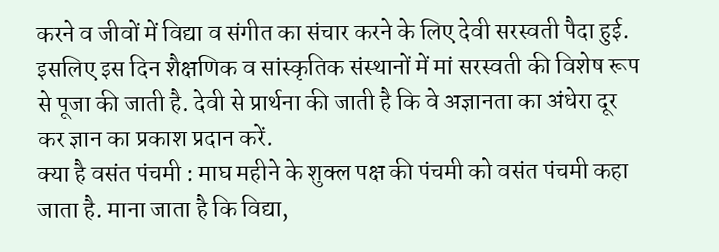करने व जीवों में विद्या व संगीत का संचार करने के लिए देवी सरस्वती पैदा हुई. इसलिए इस दिन शैक्षणिक व सांस्कृतिक संस्थानों में मां सरस्वती की विशेष रूप से पूजा की जाती है. देवी से प्रार्थना की जाती है कि वे अज्ञानता का अंधेरा दूर कर ज्ञान का प्रकाश प्रदान करें.
क्या है वसंत पंचमी : माघ महीने के शुक्ल पक्ष की पंचमी को वसंत पंचमी कहा जाता है. माना जाता है कि विद्या,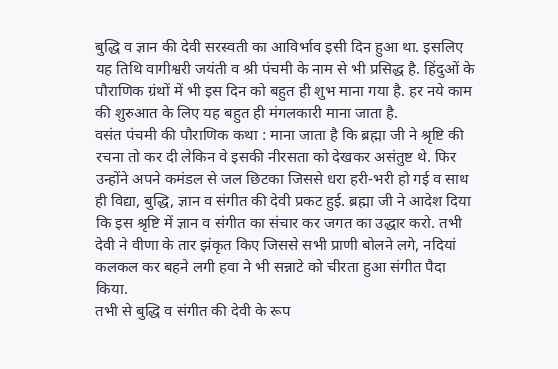बुद्धि व ज्ञान की देवी सरस्वती का आविर्भाव इसी दिन हुआ था. इसलिए यह तिथि वागीश्वरी जयंती व श्री पंचमी के नाम से भी प्रसिद्ध है. हिंदुओं के पौराणिक ग्रंथों में भी इस दिन को बहुत ही शुभ माना गया है. हर नये काम की शुरुआत के लिए यह बहुत ही मंगलकारी माना जाता है.
वसंत पंचमी की पौराणिक कथा : माना जाता है कि ब्रह्मा जी ने श्रृष्टि की रचना तो कर दी लेकिन वे इसकी नीरसता को देखकर असंतुष्ट थे. फिर उन्होंने अपने कमंडल से जल छिटका जिससे धरा हरी-भरी हो गई व साथ ही विद्या, बुद्धि, ज्ञान व संगीत की देवी प्रकट हुई. ब्रह्मा जी ने आदेश दिया कि इस श्रृष्टि में ज्ञान व संगीत का संचार कर जगत का उद्धार करो. तभी देवी ने वीणा के तार झंकृत किए जिससे सभी प्राणी बोलने लगे, नदियां कलकल कर बहने लगी हवा ने भी सन्नाटे को चीरता हुआ संगीत पैदा किया.
तभी से बुद्धि व संगीत की देवी के रूप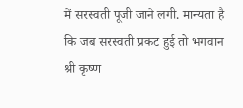में सरस्वती पूजी जाने लगी. मान्यता है कि जब सरस्वती प्रकट हुई तो भगवान श्री कृष्ण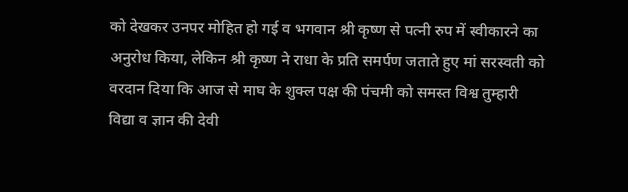को देखकर उनपर मोहित हो गई व भगवान श्री कृष्ण से पत्नी रुप में स्वीकारने का अनुरोध किया, लेकिन श्री कृष्ण ने राधा के प्रति समर्पण जताते हुए मां सरस्वती को वरदान दिया कि आज से माघ के शुक्ल पक्ष की पंचमी को समस्त विश्व तुम्हारी विद्या व ज्ञान की देवी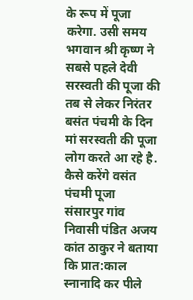के रूप में पूजा करेगा. उसी समय भगवान श्री कृष्ण ने सबसे पहले देवी सरस्वती की पूजा की तब से लेकर निरंतर बसंत पंचमी के दिन मां सरस्वती की पूजा लोग करते आ रहे है.
कैसे करेंगे वसंत पंचमी पूजा
संसारपुर गांव निवासी पंडित अजय कांत ठाकुर ने बताया कि प्रात:काल स्नानादि कर पीले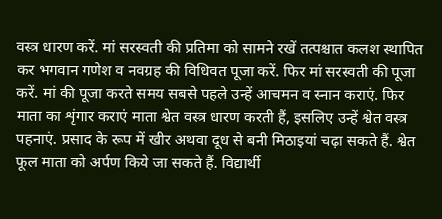वस्त्र धारण करें. मां सरस्वती की प्रतिमा को सामने रखें तत्पश्चात कलश स्थापित कर भगवान गणेश व नवग्रह की विधिवत पूजा करें. फिर मां सरस्वती की पूजा करें. मां की पूजा करते समय सबसे पहले उन्हें आचमन व स्नान कराएं. फिर माता का शृंगार कराएं माता श्वेत वस्त्र धारण करती हैं, इसलिए उन्हें श्वेत वस्त्र पहनाएं. प्रसाद के रूप में खीर अथवा दूध से बनी मिठाइयां चढ़ा सकते हैं. श्वेत फूल माता को अर्पण किये जा सकते हैं. विद्यार्थी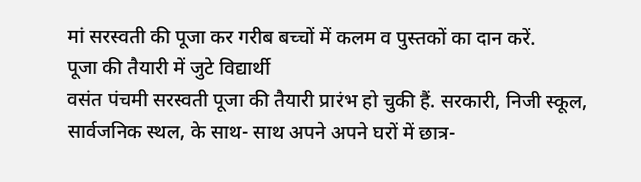मां सरस्वती की पूजा कर गरीब बच्चों में कलम व पुस्तकों का दान करें.
पूजा की तैयारी में जुटे विद्यार्थी
वसंत पंचमी सरस्वती पूजा की तैयारी प्रारंभ हो चुकी हैं. सरकारी, निजी स्कूल, सार्वजनिक स्थल, के साथ- साथ अपने अपने घरों में छात्र-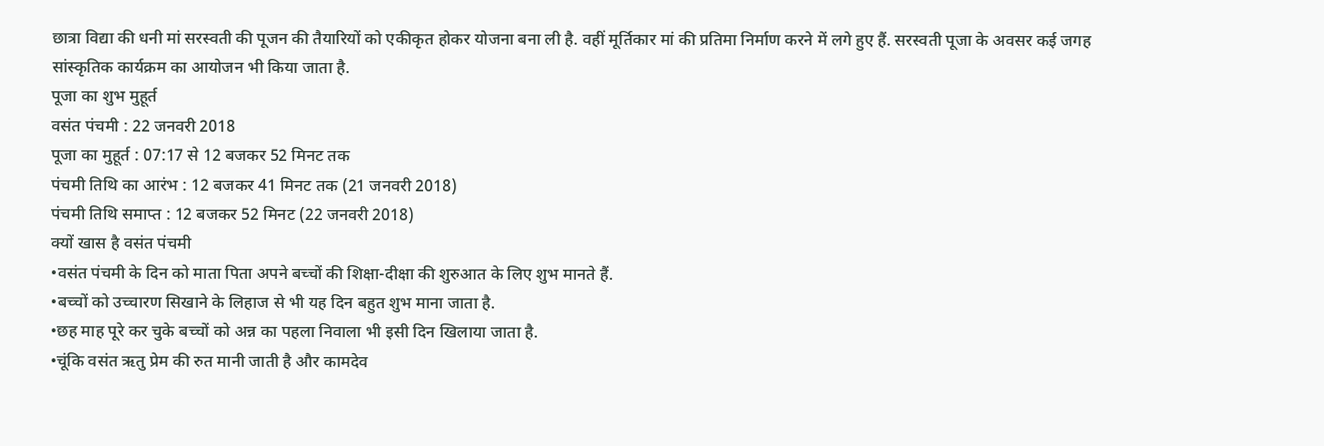छात्रा विद्या की धनी मां सरस्वती की पूजन की तैयारियों को एकीकृत होकर योजना बना ली है. वहीं मूर्तिकार मां की प्रतिमा निर्माण करने में लगे हुए हैं. सरस्वती पूजा के अवसर कई जगह सांस्कृतिक कार्यक्रम का आयोजन भी किया जाता है.
पूजा का शुभ मुहूर्त
वसंत पंचमी : 22 जनवरी 2018
पूजा का मुहूर्त : 07:17 से 12 बजकर 52 मिनट तक
पंचमी तिथि का आरंभ : 12 बजकर 41 मिनट तक (21 जनवरी 2018)
पंचमी तिथि समाप्त : 12 बजकर 52 मिनट (22 जनवरी 2018)
क्यों खास है वसंत पंचमी
•वसंत पंचमी के दिन को माता पिता अपने बच्चों की शिक्षा-दीक्षा की शुरुआत के लिए शुभ मानते हैं.
•बच्चों को उच्चारण सिखाने के लिहाज से भी यह दिन बहुत शुभ माना जाता है.
•छह माह पूरे कर चुके बच्चों को अन्न का पहला निवाला भी इसी दिन खिलाया जाता है.
•चूंकि वसंत ऋतु प्रेम की रुत मानी जाती है और कामदेव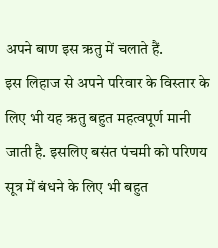अपने बाण इस ऋतु में चलाते हैं.
इस लिहाज से अपने परिवार के विस्तार के लिए भी यह ऋतु बहुत महत्वपूर्ण मानी जाती है. इसलिए बसंत पंचमी को परिणय सूत्र में बंधने के लिए भी बहुत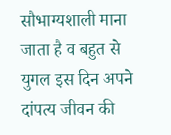सौभाग्यशाली माना जाता है व बहुत से युगल इस दिन अपने दांपत्य जीवन की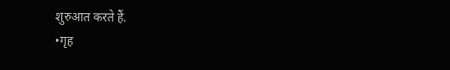शुरुआत करते हैं.
•गृह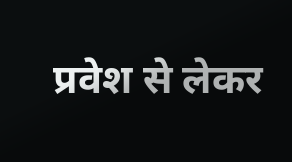प्रवेश से लेकर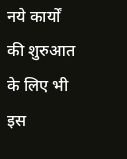नये कार्यों की शुरुआत के लिए भी इस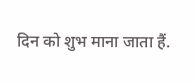दिन को शुभ माना जाता हैं.